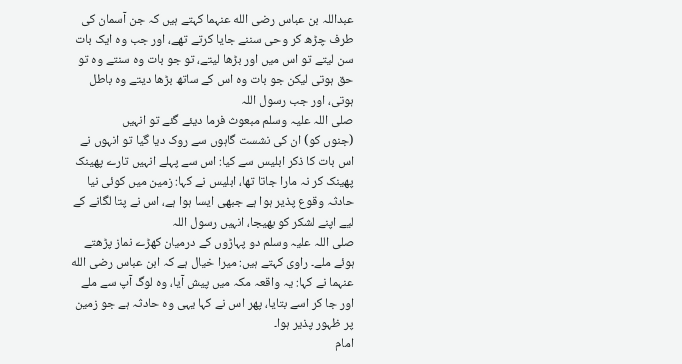عبداللہ بن عباس رضی الله عنہما کہتے ہیں کہ جن آسمان کی طرف چڑھ کر وحی سننے جایا کرتے تھے، اور جب وہ ایک بات سن لیتے تو اس میں اور بڑھا لیتے، تو جو بات وہ سنتے وہ تو حق ہوتی لیکن جو بات وہ اس کے ساتھ بڑھا دیتے وہ باطل ہوتی، اور جب رسول اللہ
صلی اللہ علیہ وسلم مبعوث فرما دیئے گئے تو انہیں
(جنوں کو) ان کی نشست گاہوں سے روک دیا گیا تو انہوں نے اس بات کا ذکر ابلیس سے کیا: اس سے پہلے انہیں تارے پھینک پھینک کر نہ مارا جاتا تھا، ابلیس نے کہا: زمین میں کوئی نیا حادثہ وقوع پذیر ہوا ہے جبھی ایسا ہوا ہے، اس نے پتا لگانے کے لیے اپنے لشکر کو بھیجا، انہیں رسول اللہ
صلی اللہ علیہ وسلم دو پہاڑوں کے درمیان کھڑے نماز پڑھتے ہوئے ملے۔ راوی کہتے ہیں: میرا خیال ہے کہ ابن عباس رضی الله عنہما نے کہا: یہ واقعہ مکہ میں پیش آیا، وہ لوگ آپ سے ملے اور جا کر اسے بتایا، پھر اس نے کہا یہی وہ حادثہ ہے جو زمین پر ظہور پذیر ہوا۔
امام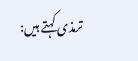ترمذی کہتے ہیں: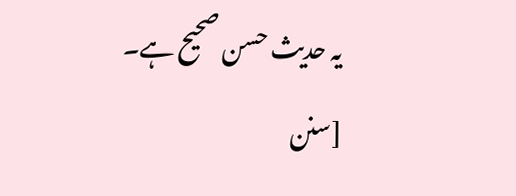یہ حدیث حسن صحیح ہے۔
[سنن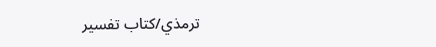ترمذي/كتاب تفسير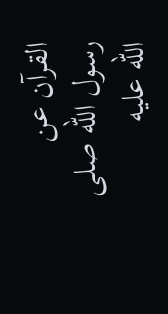القرآن عن رسول الله صلى الله عليه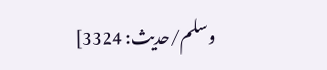وسلم/حدیث: 3324]